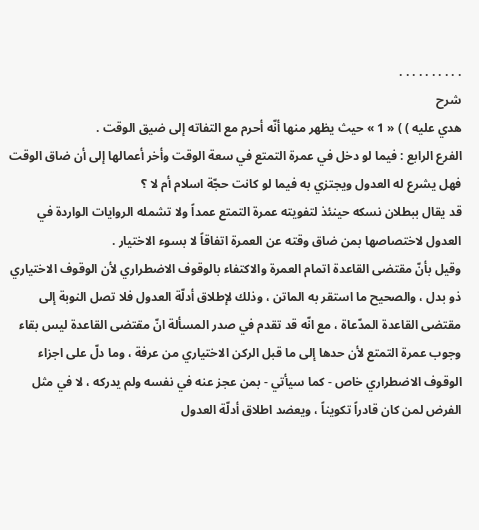. . . . . . . . . .
شرح
هدي عليه ) ) « 1 » حيث يظهر منها أنّه أحرم مع التفاته إلى ضيق الوقت .
الفرع الرابع : فيما لو دخل في عمرة التمتع في سعة الوقت وأخر أعمالها إلى أن ضاق الوقت فهل يشرع له العدول ويجتزي به فيما لو كانت حجّة اسلام أم لا ؟
قد يقال ببطلان نسكه حينئذ لتفويته عمرة التمتع عمداً ولا تشمله الروايات الواردة في العدول لاختصاصها بمن ضاق وقته عن العمرة اتفاقاً لا بسوء الاختيار .
وقيل بأنّ مقتضى القاعدة اتمام العمرة والاكتفاء بالوقوف الاضطراري لأن الوقوف الاختياري ذو بدل ، والصحيح ما استقر به الماتن ، وذلك لإطلاق أدلّة العدول فلا تصل النوبة إلى مقتضى القاعدة المدّعاة ، مع انّه قد تقدم في صدر المسألة انّ مقتضى القاعدة ليس بقاء وجوب عمرة التمتع لأن حدها إلى ما قبل الركن الاختياري من عرفة ، وما دلّ على اجزاء الوقوف الاضطراري خاص - كما سيأتي - بمن عجز عنه في نفسه ولم يدركه ، لا في مثل الفرض لمن كان قادراً تكويناً ، ويعضد اطلاق أدلّة العدول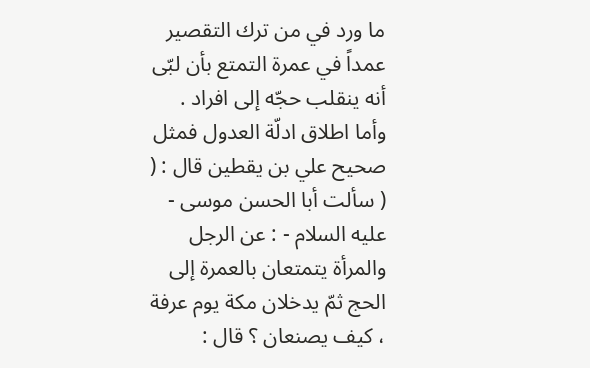ما ورد في من ترك التقصير عمداً في عمرة التمتع بأن لبّى أنه ينقلب حجّه إلى افراد .
وأما اطلاق ادلّة العدول فمثل صحيح علي بن يقطين قال : ( ( سألت أبا الحسن موسى - عليه السلام - : عن الرجل والمرأة يتمتعان بالعمرة إلى الحج ثمّ يدخلان مكة يوم عرفة ، كيف يصنعان ؟ قال :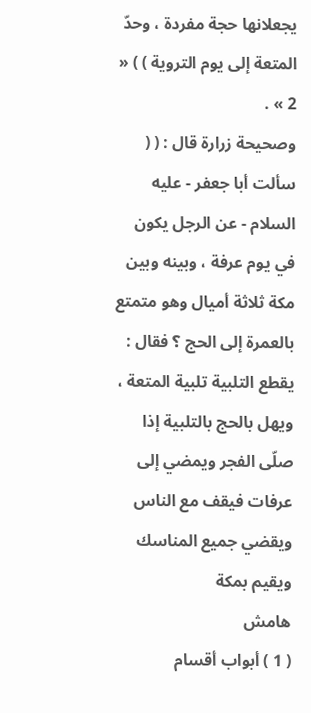يجعلانها حجة مفردة ، وحدّ المتعة إلى يوم التروية ) ) « 2 » .
وصحيحة زرارة قال : ( ( سألت أبا جعفر - عليه السلام - عن الرجل يكون في يوم عرفة ، وبينه وبين مكة ثلاثة أميال وهو متمتع بالعمرة إلى الحج ؟ فقال : يقطع التلبية تلبية المتعة ، ويهل بالحج بالتلبية إذا صلّى الفجر ويمضي إلى عرفات فيقف مع الناس ويقضي جميع المناسك ويقيم بمكة
هامش
( 1 ) أبواب أقسام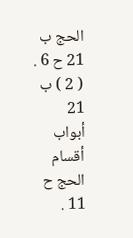الحج ب 21 ح 6 .
( 2 ) ب 21 أبواب أقسام الحج ح 11 .